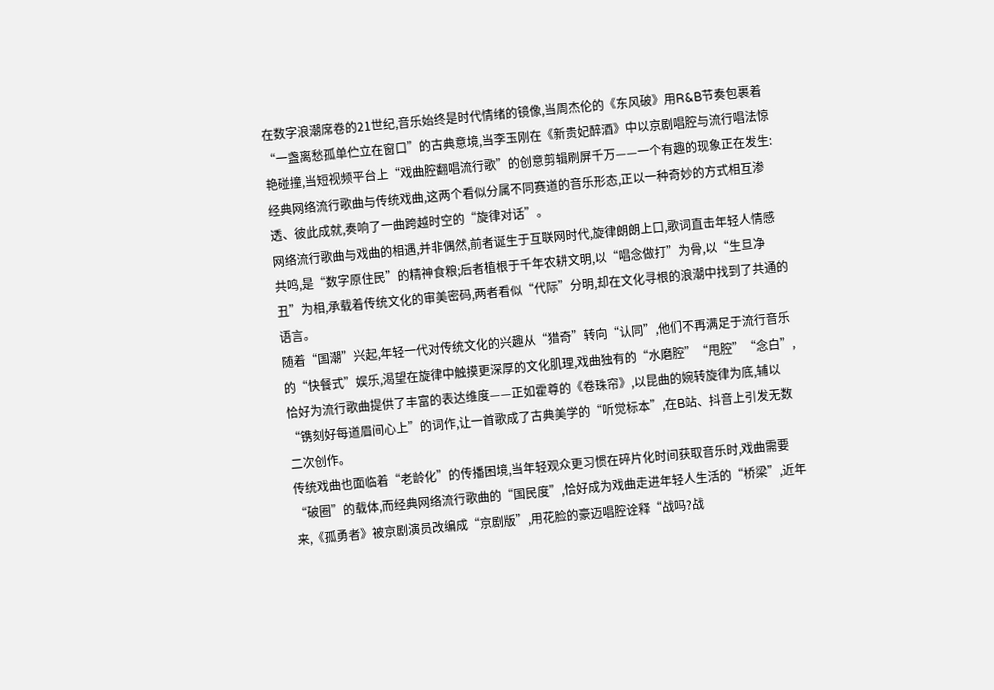在数字浪潮席卷的21世纪,音乐始终是时代情绪的镜像,当周杰伦的《东风破》用R&B节奏包裹着“一盏离愁孤单伫立在窗口”的古典意境,当李玉刚在《新贵妃醉酒》中以京剧唱腔与流行唱法惊艳碰撞,当短视频平台上“戏曲腔翻唱流行歌”的创意剪辑刷屏千万——一个有趣的现象正在发生:经典网络流行歌曲与传统戏曲,这两个看似分属不同赛道的音乐形态,正以一种奇妙的方式相互渗透、彼此成就,奏响了一曲跨越时空的“旋律对话”。
网络流行歌曲与戏曲的相遇,并非偶然,前者诞生于互联网时代,旋律朗朗上口,歌词直击年轻人情感共鸣,是“数字原住民”的精神食粮;后者植根于千年农耕文明,以“唱念做打”为骨,以“生旦净丑”为相,承载着传统文化的审美密码,两者看似“代际”分明,却在文化寻根的浪潮中找到了共通的语言。
随着“国潮”兴起,年轻一代对传统文化的兴趣从“猎奇”转向“认同”,他们不再满足于流行音乐的“快餐式”娱乐,渴望在旋律中触摸更深厚的文化肌理,戏曲独有的“水磨腔”“甩腔”“念白”,恰好为流行歌曲提供了丰富的表达维度——正如霍尊的《卷珠帘》,以昆曲的婉转旋律为底,辅以“镌刻好每道眉间心上”的词作,让一首歌成了古典美学的“听觉标本”,在B站、抖音上引发无数二次创作。
传统戏曲也面临着“老龄化”的传播困境,当年轻观众更习惯在碎片化时间获取音乐时,戏曲需要“破圈”的载体,而经典网络流行歌曲的“国民度”,恰好成为戏曲走进年轻人生活的“桥梁”,近年来,《孤勇者》被京剧演员改编成“京剧版”,用花脸的豪迈唱腔诠释“战吗?战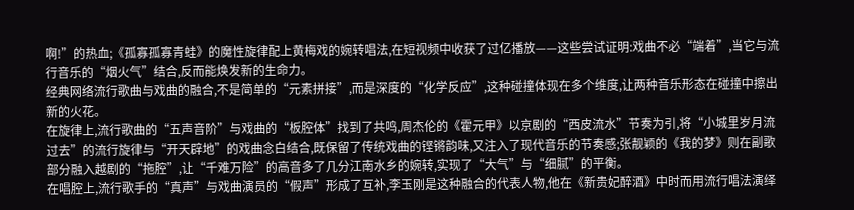啊!”的热血;《孤寡孤寡青蛙》的魔性旋律配上黄梅戏的婉转唱法,在短视频中收获了过亿播放——这些尝试证明:戏曲不必“端着”,当它与流行音乐的“烟火气”结合,反而能焕发新的生命力。
经典网络流行歌曲与戏曲的融合,不是简单的“元素拼接”,而是深度的“化学反应”,这种碰撞体现在多个维度,让两种音乐形态在碰撞中擦出新的火花。
在旋律上,流行歌曲的“五声音阶”与戏曲的“板腔体”找到了共鸣,周杰伦的《霍元甲》以京剧的“西皮流水”节奏为引,将“小城里岁月流过去”的流行旋律与“开天辟地”的戏曲念白结合,既保留了传统戏曲的铿锵韵味,又注入了现代音乐的节奏感;张靓颖的《我的梦》则在副歌部分融入越剧的“拖腔”,让“千难万险”的高音多了几分江南水乡的婉转,实现了“大气”与“细腻”的平衡。
在唱腔上,流行歌手的“真声”与戏曲演员的“假声”形成了互补,李玉刚是这种融合的代表人物,他在《新贵妃醉酒》中时而用流行唱法演绎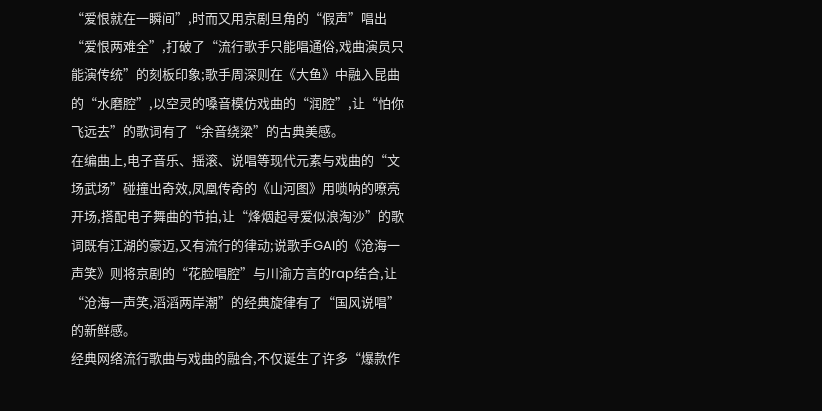“爱恨就在一瞬间”,时而又用京剧旦角的“假声”唱出“爱恨两难全”,打破了“流行歌手只能唱通俗,戏曲演员只能演传统”的刻板印象;歌手周深则在《大鱼》中融入昆曲的“水磨腔”,以空灵的嗓音模仿戏曲的“润腔”,让“怕你飞远去”的歌词有了“余音绕梁”的古典美感。
在编曲上,电子音乐、摇滚、说唱等现代元素与戏曲的“文场武场”碰撞出奇效,凤凰传奇的《山河图》用唢呐的嘹亮开场,搭配电子舞曲的节拍,让“烽烟起寻爱似浪淘沙”的歌词既有江湖的豪迈,又有流行的律动;说歌手GAI的《沧海一声笑》则将京剧的“花脸唱腔”与川渝方言的rap结合,让“沧海一声笑,滔滔两岸潮”的经典旋律有了“国风说唱”的新鲜感。
经典网络流行歌曲与戏曲的融合,不仅诞生了许多“爆款作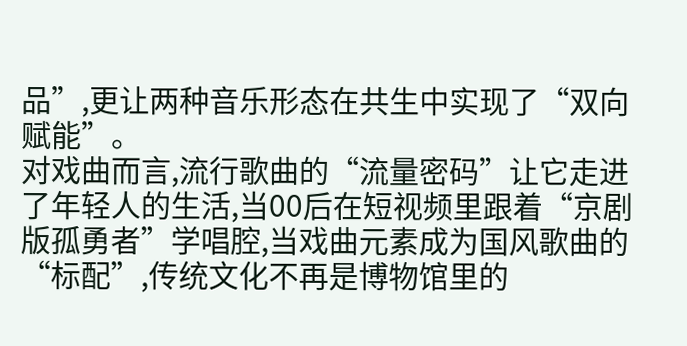品”,更让两种音乐形态在共生中实现了“双向赋能”。
对戏曲而言,流行歌曲的“流量密码”让它走进了年轻人的生活,当00后在短视频里跟着“京剧版孤勇者”学唱腔,当戏曲元素成为国风歌曲的“标配”,传统文化不再是博物馆里的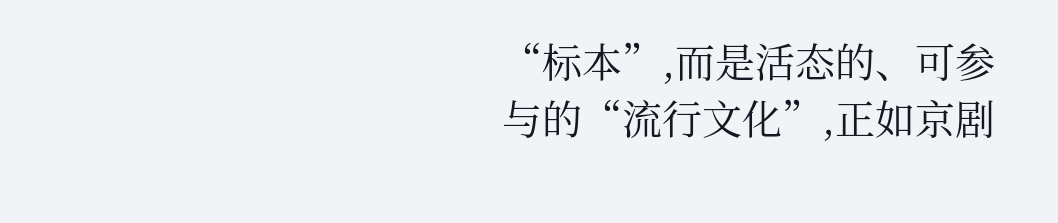“标本”,而是活态的、可参与的“流行文化”,正如京剧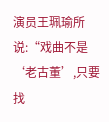演员王珮瑜所说:“戏曲不是‘老古董’,只要找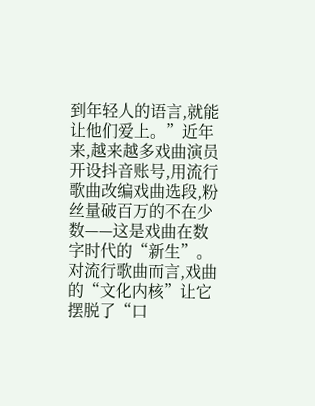到年轻人的语言,就能让他们爱上。”近年来,越来越多戏曲演员开设抖音账号,用流行歌曲改编戏曲选段,粉丝量破百万的不在少数——这是戏曲在数字时代的“新生”。
对流行歌曲而言,戏曲的“文化内核”让它摆脱了“口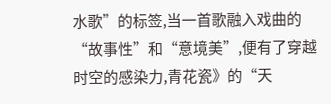水歌”的标签,当一首歌融入戏曲的“故事性”和“意境美”,便有了穿越时空的感染力,青花瓷》的“天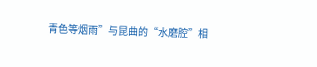青色等烟雨”与昆曲的“水磨腔”相